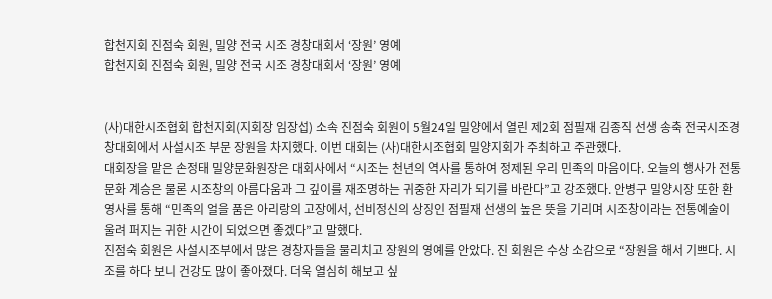합천지회 진점숙 회원, 밀양 전국 시조 경창대회서 ‘장원’ 영예
합천지회 진점숙 회원, 밀양 전국 시조 경창대회서 ‘장원’ 영예


(사)대한시조협회 합천지회(지회장 임장섭) 소속 진점숙 회원이 5월24일 밀양에서 열린 제2회 점필재 김종직 선생 송축 전국시조경창대회에서 사설시조 부문 장원을 차지했다. 이번 대회는 (사)대한시조협회 밀양지회가 주최하고 주관했다.
대회장을 맡은 손정태 밀양문화원장은 대회사에서 “시조는 천년의 역사를 통하여 정제된 우리 민족의 마음이다. 오늘의 행사가 전통문화 계승은 물론 시조창의 아름다움과 그 깊이를 재조명하는 귀중한 자리가 되기를 바란다”고 강조했다. 안병구 밀양시장 또한 환영사를 통해 “민족의 얼을 품은 아리랑의 고장에서, 선비정신의 상징인 점필재 선생의 높은 뜻을 기리며 시조창이라는 전통예술이 울려 퍼지는 귀한 시간이 되었으면 좋겠다”고 말했다.
진점숙 회원은 사설시조부에서 많은 경창자들을 물리치고 장원의 영예를 안았다. 진 회원은 수상 소감으로 “장원을 해서 기쁘다. 시조를 하다 보니 건강도 많이 좋아졌다. 더욱 열심히 해보고 싶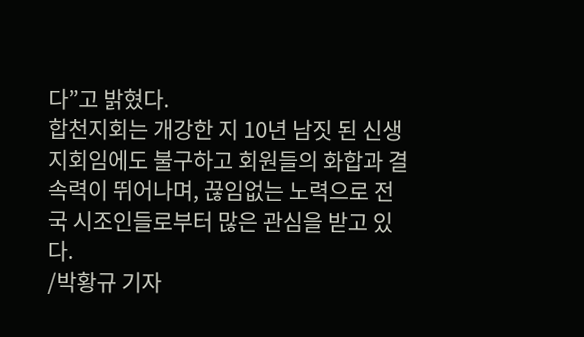다”고 밝혔다.
합천지회는 개강한 지 10년 남짓 된 신생 지회임에도 불구하고 회원들의 화합과 결속력이 뛰어나며, 끊임없는 노력으로 전국 시조인들로부터 많은 관심을 받고 있다.
/박황규 기자